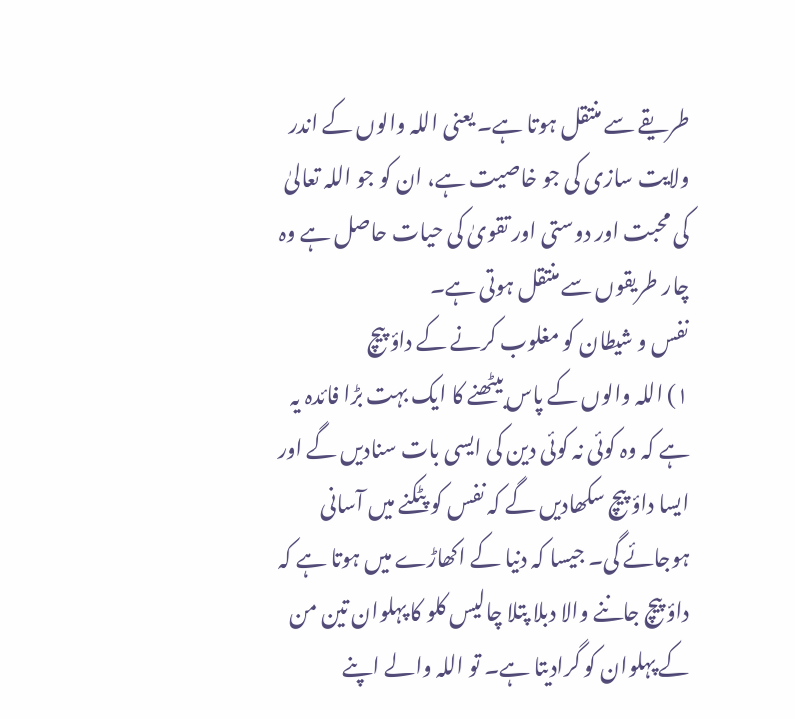طریقے سے منتقل ہوتا ہے۔ یعنی اللہ والوں کے اندر ولایت سازی کی جو خاصیت ہے، ان کو جو اللہ تعالیٰ کی محبت اور دوستی اور تقویٰ کی حیات حاصل ہے وہ چار طریقوں سے منتقل ہوتی ہے۔
نفس و شیطان کو مغلوب کرنے کے داؤ پیچ
۱) اللہ والوں کے پاس بیٹھنے کا ایک بہت بڑا فائدہ یہ ہے کہ وہ کوئی نہ کوئی دین کی ایسی بات سنادیں گے اور ایسا داؤ پیچ سکھادیں گے کہ نفس کو پٹکنے میں آسانی ہوجائے گی۔ جیسا کہ دنیا کے اکھاڑے میں ہوتا ہے کہ داؤ پیچ جاننے والا دبلا پتلا چالیس کلو کا پہلوان تین من کے پہلوان کو گرادیتا ہے۔ تو اللہ والے اپنے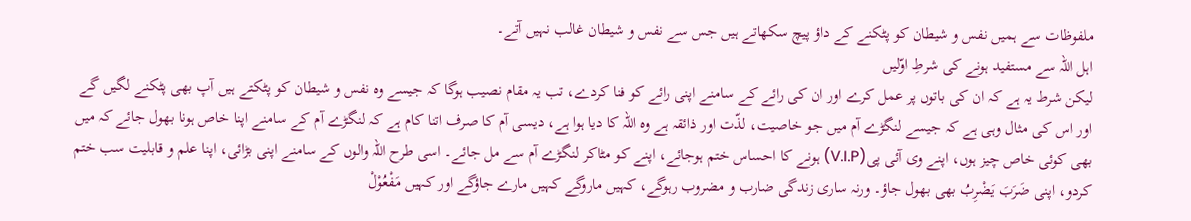ملفوظات سے ہمیں نفس و شیطان کو پٹکنے کے داؤ پیچ سکھاتے ہیں جس سے نفس و شیطان غالب نہیں آتے۔
اہل اللہ سے مستفید ہونے کی شرطِ اوّلیں
لیکن شرط یہ ہے کہ ان کی باتوں پر عمل کرے اور ان کی رائے کے سامنے اپنی رائے کو فنا کردے، تب یہ مقام نصیب ہوگا کہ جیسے وہ نفس و شیطان کو پٹکتے ہیں آپ بھی پٹکنے لگیں گے اور اس کی مثال وہی ہے کہ جیسے لنگڑے آم میں جو خاصیت، لذّت اور ذائقہ ہے وہ اللہ کا دیا ہوا ہے، دیسی آم کا صرف اتنا کام ہے کہ لنگڑے آم کے سامنے اپنا خاص ہونا بھول جائے کہ میں بھی کوئی خاص چیز ہوں، اپنے وی آئی پی(V.I.P) ہونے کا احساس ختم ہوجائے، اپنے کو مٹاکر لنگڑے آم سے مل جائے۔ اسی طرح اللہ والوں کے سامنے اپنی بڑائی، اپنا علم و قابلیت سب ختم کردو، اپنی ضَرَبَ یَضْرِبُ بھی بھول جاؤ۔ ورنہ ساری زندگی ضارب و مضروب رہوگے، کہیں ماروگے کہیں مارے جاؤگے اور کہیں مَفْعُوْلْ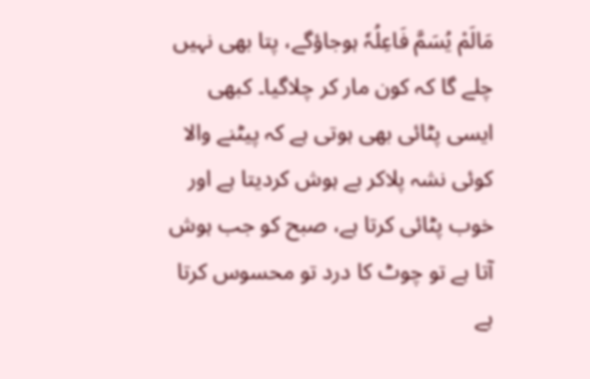مَالَمْ یُسَمَّ فَاعِلُہٗ ہوجاؤگے، پتا بھی نہیں چلے گا کہ کون مار کر چلاگیا۔ کبھی ایسی پٹائی بھی ہوتی ہے کہ پیٹنے والا کوئی نشہ پلاکر بے ہوش کردیتا ہے اور خوب پٹائی کرتا ہے، صبح کو جب ہوش آتا ہے تو چوٹ کا درد تو محسوس کرتا ہے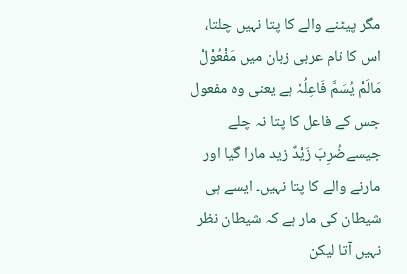مگر پیٹنے والے کا پتا نہیں چلتا، اس کا نام عربی زبان میں مَفْعُوْلْ مَالَمْ یُسَمَّ فَاعِلُہٗ ہے یعنی وہ مفعول جس کے فاعل کا پتا نہ چلے جیسےضُرِبَ زَیْدٌ زید مارا گیا اور مارنے والے کا پتا نہیں۔ ایسے ہی شیطان کی مار ہے کہ شیطان نظر نہیں آتا لیکن